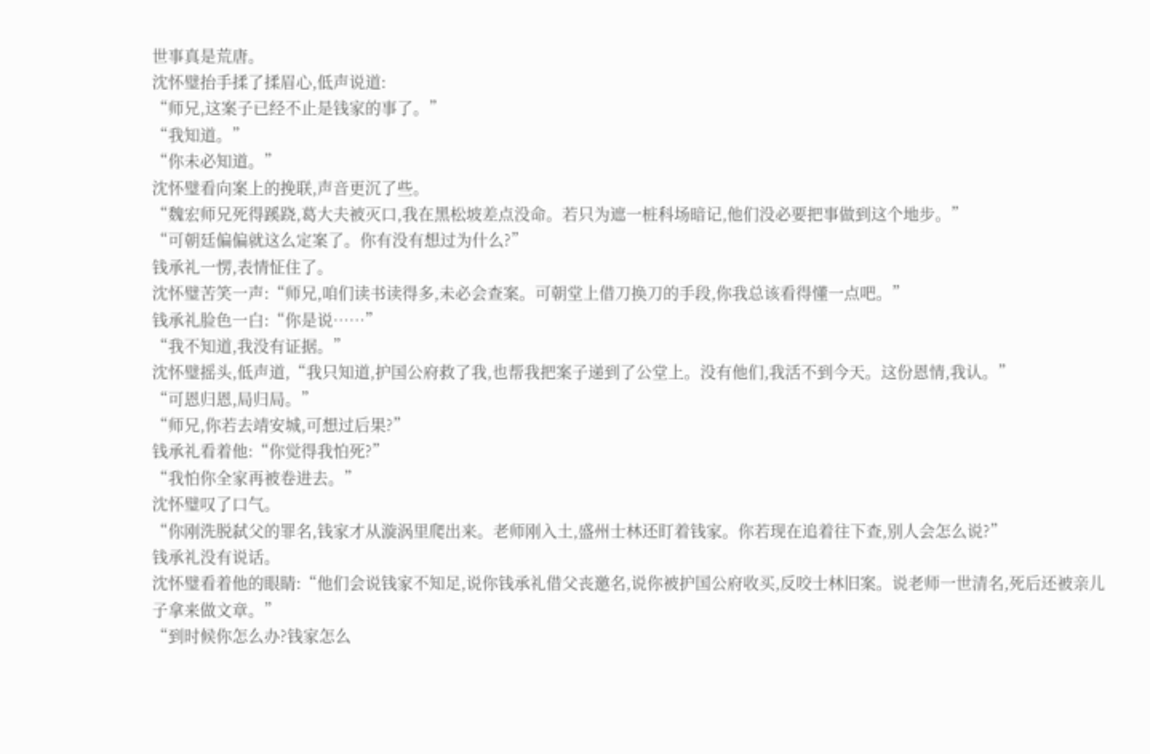世事真是荒唐。
沈怀璧抬手揉了揉眉心,低声说道:
“师兄,这案子已经不止是钱家的事了。”
“我知道。”
“你未必知道。”
沈怀璧看向案上的挽联,声音更沉了些。
“魏宏师兄死得蹊跷,葛大夫被灭口,我在黑松坡差点没命。若只为遮一桩科场暗记,他们没必要把事做到这个地步。”
“可朝廷偏偏就这么定案了。你有没有想过为什么?”
钱承礼一愣,表情怔住了。
沈怀璧苦笑一声:“师兄,咱们读书读得多,未必会查案。可朝堂上借刀换刀的手段,你我总该看得懂一点吧。”
钱承礼脸色一白:“你是说……”
“我不知道,我没有证据。”
沈怀璧摇头,低声道,“我只知道,护国公府救了我,也帮我把案子递到了公堂上。没有他们,我活不到今天。这份恩情,我认。”
“可恩归恩,局归局。”
“师兄,你若去靖安城,可想过后果?”
钱承礼看着他:“你觉得我怕死?”
“我怕你全家再被卷进去。”
沈怀璧叹了口气。
“你刚洗脱弑父的罪名,钱家才从漩涡里爬出来。老师刚入土,盛州士林还盯着钱家。你若现在追着往下查,别人会怎么说?”
钱承礼没有说话。
沈怀璧看着他的眼睛:“他们会说钱家不知足,说你钱承礼借父丧邀名,说你被护国公府收买,反咬士林旧案。说老师一世清名,死后还被亲儿子拿来做文章。”
“到时候你怎么办?钱家怎么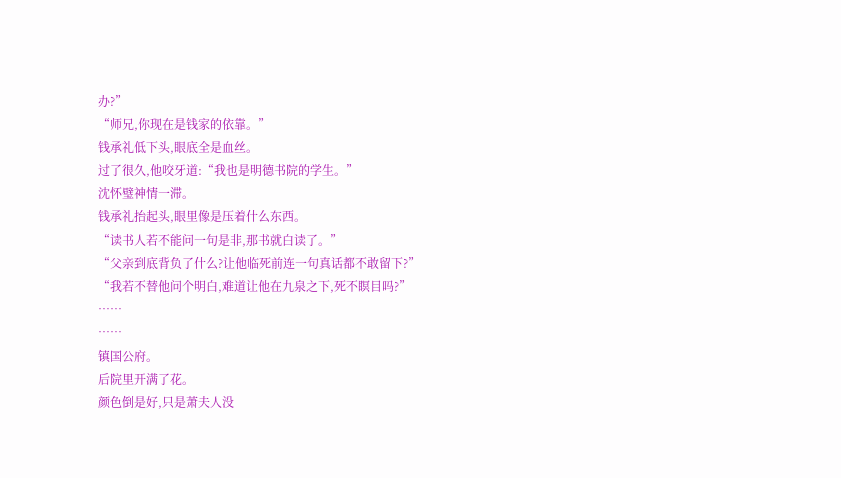办?”
“师兄,你现在是钱家的依靠。”
钱承礼低下头,眼底全是血丝。
过了很久,他咬牙道:“我也是明德书院的学生。”
沈怀璧神情一滞。
钱承礼抬起头,眼里像是压着什么东西。
“读书人若不能问一句是非,那书就白读了。”
“父亲到底背负了什么?让他临死前连一句真话都不敢留下?”
“我若不替他问个明白,难道让他在九泉之下,死不瞑目吗?”
……
……
镇国公府。
后院里开满了花。
颜色倒是好,只是萧夫人没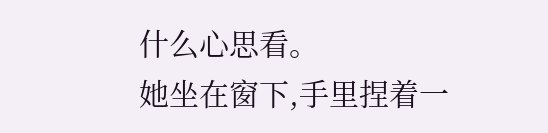什么心思看。
她坐在窗下,手里捏着一